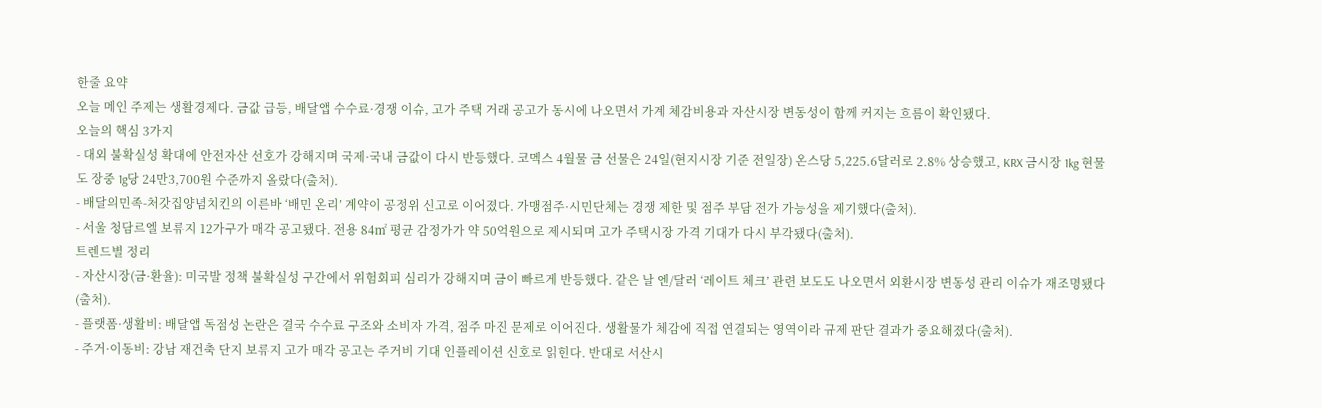한줄 요약
오늘 메인 주제는 생활경제다. 금값 급등, 배달앱 수수료·경쟁 이슈, 고가 주택 거래 공고가 동시에 나오면서 가계 체감비용과 자산시장 변동성이 함께 커지는 흐름이 확인됐다.
오늘의 핵심 3가지
- 대외 불확실성 확대에 안전자산 선호가 강해지며 국제·국내 금값이 다시 반등했다. 코멕스 4월물 금 선물은 24일(현지시장 기준 전일장) 온스당 5,225.6달러로 2.8% 상승했고, KRX 금시장 1kg 현물도 장중 1g당 24만3,700원 수준까지 올랐다(출처).
- 배달의민족-처갓집양념치킨의 이른바 ‘배민 온리’ 계약이 공정위 신고로 이어졌다. 가맹점주·시민단체는 경쟁 제한 및 점주 부담 전가 가능성을 제기했다(출처).
- 서울 청담르엘 보류지 12가구가 매각 공고됐다. 전용 84㎡ 평균 감정가가 약 50억원으로 제시되며 고가 주택시장 가격 기대가 다시 부각됐다(출처).
트렌드별 정리
- 자산시장(금·환율): 미국발 정책 불확실성 구간에서 위험회피 심리가 강해지며 금이 빠르게 반등했다. 같은 날 엔/달러 ‘레이트 체크’ 관련 보도도 나오면서 외환시장 변동성 관리 이슈가 재조명됐다(출처).
- 플랫폼·생활비: 배달앱 독점성 논란은 결국 수수료 구조와 소비자 가격, 점주 마진 문제로 이어진다. 생활물가 체감에 직접 연결되는 영역이라 규제 판단 결과가 중요해졌다(출처).
- 주거·이동비: 강남 재건축 단지 보류지 고가 매각 공고는 주거비 기대 인플레이션 신호로 읽힌다. 반대로 서산시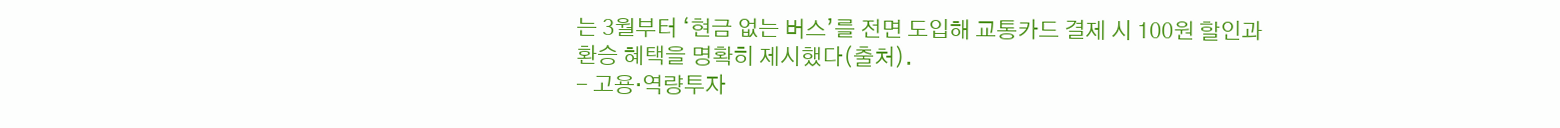는 3월부터 ‘현금 없는 버스’를 전면 도입해 교통카드 결제 시 100원 할인과 환승 혜택을 명확히 제시했다(출처).
- 고용·역량투자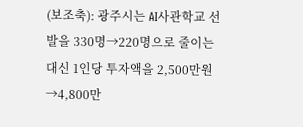(보조축): 광주시는 AI사관학교 선발을 330명→220명으로 줄이는 대신 1인당 투자액을 2,500만원→4,800만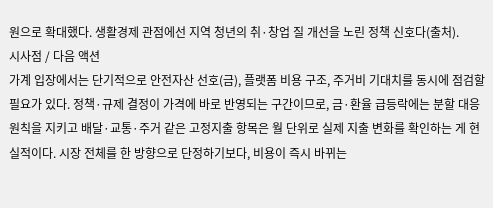원으로 확대했다. 생활경제 관점에선 지역 청년의 취·창업 질 개선을 노린 정책 신호다(출처).
시사점 / 다음 액션
가계 입장에서는 단기적으로 안전자산 선호(금), 플랫폼 비용 구조, 주거비 기대치를 동시에 점검할 필요가 있다. 정책·규제 결정이 가격에 바로 반영되는 구간이므로, 금·환율 급등락에는 분할 대응 원칙을 지키고 배달·교통·주거 같은 고정지출 항목은 월 단위로 실제 지출 변화를 확인하는 게 현실적이다. 시장 전체를 한 방향으로 단정하기보다, 비용이 즉시 바뀌는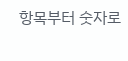항목부터 숫자로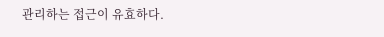관리하는 접근이 유효하다.